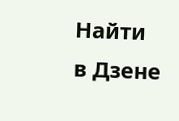Найти в Дзене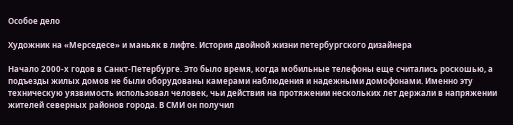Особое дело

Художник на «Мерседесе» и маньяк в лифте. История двойной жизни петербургского дизайнера

Начало 2000-х годов в Санкт-Петербурге. Это было время, когда мобильные телефоны еще считались роскошью, а подъезды жилых домов не были оборудованы камерами наблюдения и надежными домофонами. Именно эту техническую уязвимость использовал человек, чьи действия на протяжении нескольких лет держали в напряжении жителей северных районов города. В СМИ он получил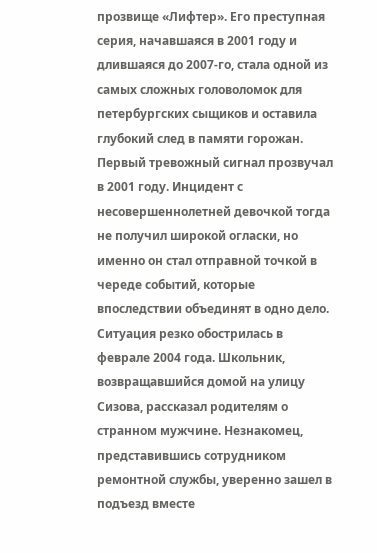прозвище «Лифтер». Его преступная серия, начавшаяся в 2001 году и длившаяся до 2007-го, стала одной из самых сложных головоломок для петербургских сыщиков и оставила глубокий след в памяти горожан. Первый тревожный сигнал прозвучал в 2001 году. Инцидент с несовершеннолетней девочкой тогда не получил широкой огласки, но именно он стал отправной точкой в череде событий, которые впоследствии объединят в одно дело. Ситуация резко обострилась в феврале 2004 года. Школьник, возвращавшийся домой на улицу Сизова, рассказал родителям о странном мужчине. Незнакомец, представившись сотрудником ремонтной службы, уверенно зашел в подъезд вместе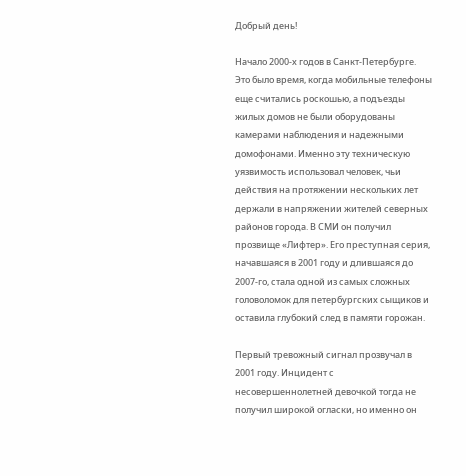Добрый день!

Начало 2000-х годов в Санкт-Петербурге. Это было время, когда мобильные телефоны еще считались роскошью, а подъезды жилых домов не были оборудованы камерами наблюдения и надежными домофонами. Именно эту техническую уязвимость использовал человек, чьи действия на протяжении нескольких лет держали в напряжении жителей северных районов города. В СМИ он получил прозвище «Лифтер». Его преступная серия, начавшаяся в 2001 году и длившаяся до 2007-го, стала одной из самых сложных головоломок для петербургских сыщиков и оставила глубокий след в памяти горожан.

Первый тревожный сигнал прозвучал в 2001 году. Инцидент с несовершеннолетней девочкой тогда не получил широкой огласки, но именно он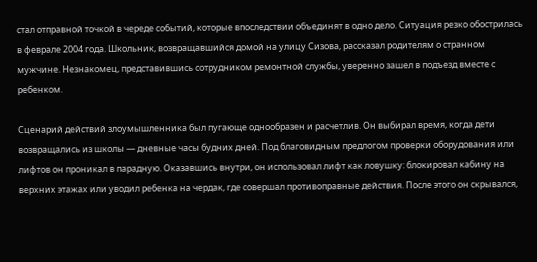стал отправной точкой в череде событий, которые впоследствии объединят в одно дело. Ситуация резко обострилась в феврале 2004 года. Школьник, возвращавшийся домой на улицу Сизова, рассказал родителям о странном мужчине. Незнакомец, представившись сотрудником ремонтной службы, уверенно зашел в подъезд вместе с ребенком.

Сценарий действий злоумышленника был пугающе однообразен и расчетлив. Он выбирал время, когда дети возвращались из школы — дневные часы будних дней. Под благовидным предлогом проверки оборудования или лифтов он проникал в парадную. Оказавшись внутри, он использовал лифт как ловушку: блокировал кабину на верхних этажах или уводил ребенка на чердак, где совершал противоправные действия. После этого он скрывался,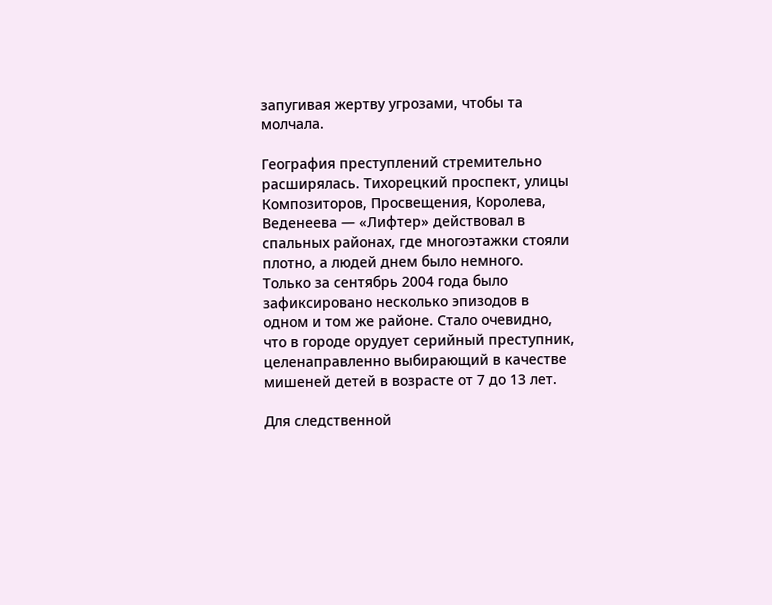запугивая жертву угрозами, чтобы та молчала.

География преступлений стремительно расширялась. Тихорецкий проспект, улицы Композиторов, Просвещения, Королева, Веденеева — «Лифтер» действовал в спальных районах, где многоэтажки стояли плотно, а людей днем было немного. Только за сентябрь 2004 года было зафиксировано несколько эпизодов в одном и том же районе. Стало очевидно, что в городе орудует серийный преступник, целенаправленно выбирающий в качестве мишеней детей в возрасте от 7 до 13 лет.

Для следственной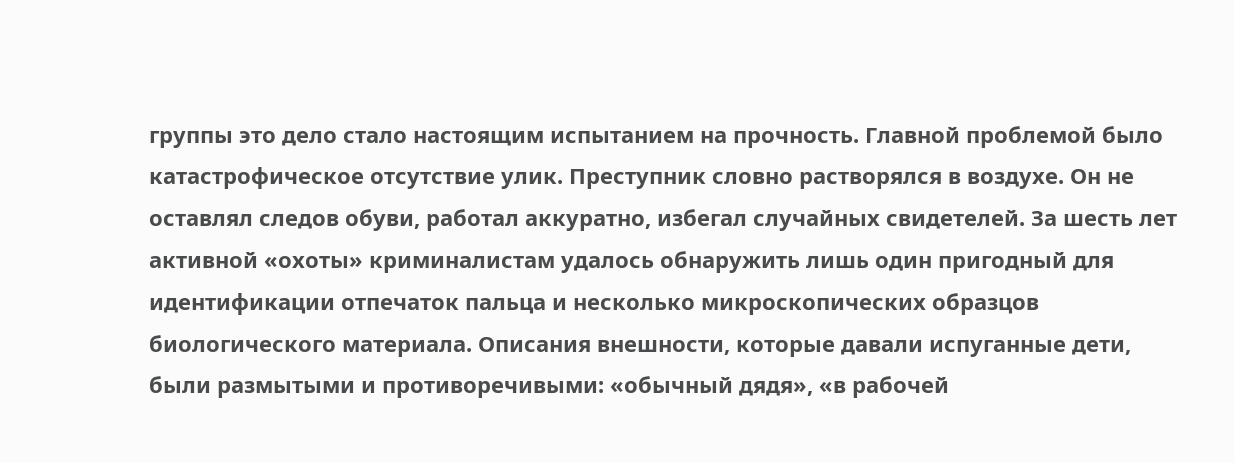группы это дело стало настоящим испытанием на прочность. Главной проблемой было катастрофическое отсутствие улик. Преступник словно растворялся в воздухе. Он не оставлял следов обуви, работал аккуратно, избегал случайных свидетелей. За шесть лет активной «охоты» криминалистам удалось обнаружить лишь один пригодный для идентификации отпечаток пальца и несколько микроскопических образцов биологического материала. Описания внешности, которые давали испуганные дети, были размытыми и противоречивыми: «обычный дядя», «в рабочей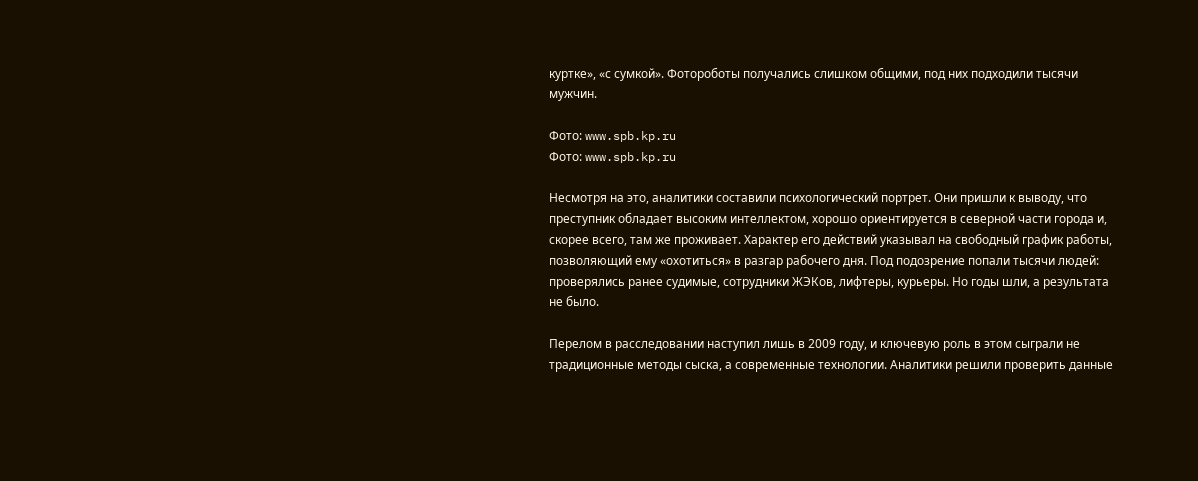куртке», «с сумкой». Фотороботы получались слишком общими, под них подходили тысячи мужчин.

Фото: www.spb.kp.ru
Фото: www.spb.kp.ru

Несмотря на это, аналитики составили психологический портрет. Они пришли к выводу, что преступник обладает высоким интеллектом, хорошо ориентируется в северной части города и, скорее всего, там же проживает. Характер его действий указывал на свободный график работы, позволяющий ему «охотиться» в разгар рабочего дня. Под подозрение попали тысячи людей: проверялись ранее судимые, сотрудники ЖЭКов, лифтеры, курьеры. Но годы шли, а результата не было.

Перелом в расследовании наступил лишь в 2009 году, и ключевую роль в этом сыграли не традиционные методы сыска, а современные технологии. Аналитики решили проверить данные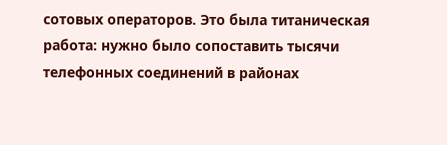сотовых операторов. Это была титаническая работа: нужно было сопоставить тысячи телефонных соединений в районах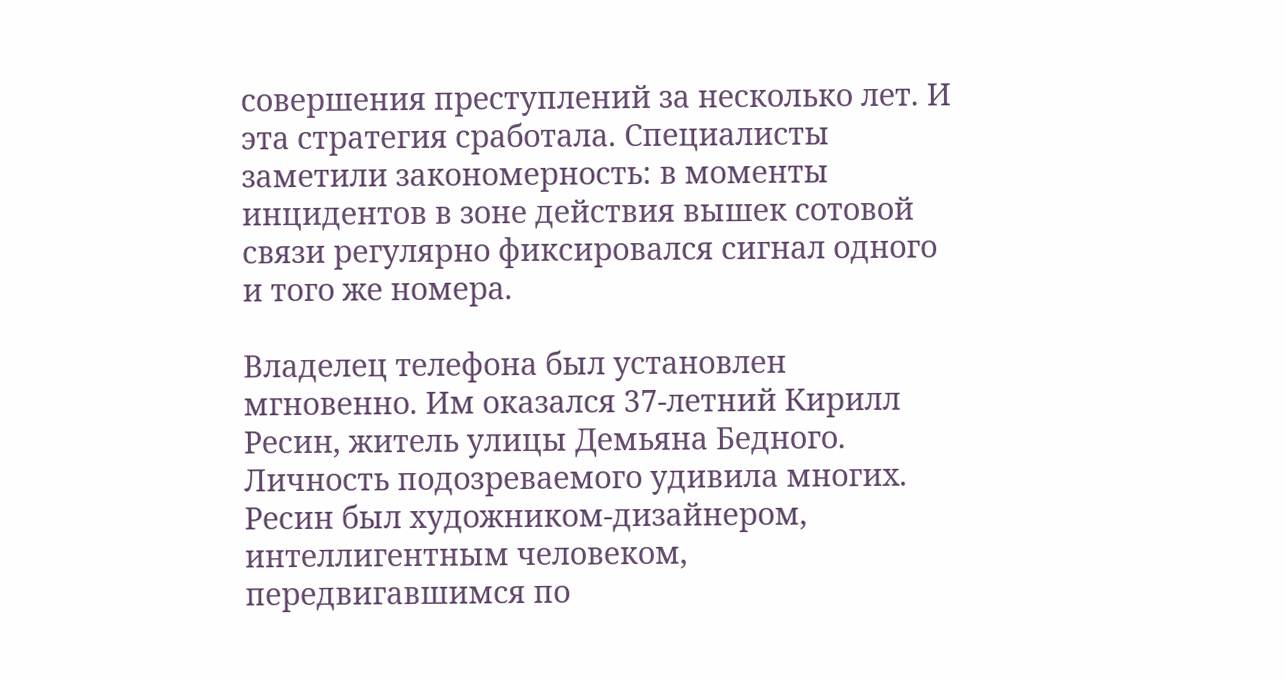совершения преступлений за несколько лет. И эта стратегия сработала. Специалисты заметили закономерность: в моменты инцидентов в зоне действия вышек сотовой связи регулярно фиксировался сигнал одного и того же номера.

Владелец телефона был установлен мгновенно. Им оказался 37-летний Кирилл Ресин, житель улицы Демьяна Бедного. Личность подозреваемого удивила многих. Ресин был художником-дизайнером, интеллигентным человеком, передвигавшимся по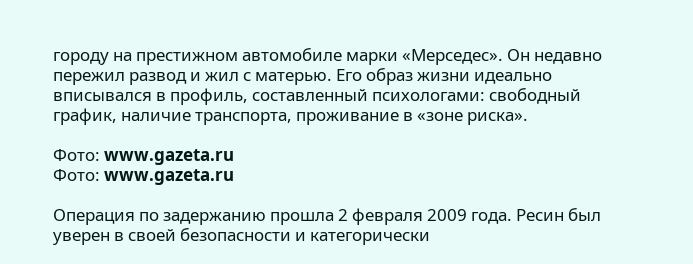городу на престижном автомобиле марки «Мерседес». Он недавно пережил развод и жил с матерью. Его образ жизни идеально вписывался в профиль, составленный психологами: свободный график, наличие транспорта, проживание в «зоне риска».

Фото: www.gazeta.ru
Фото: www.gazeta.ru

Операция по задержанию прошла 2 февраля 2009 года. Ресин был уверен в своей безопасности и категорически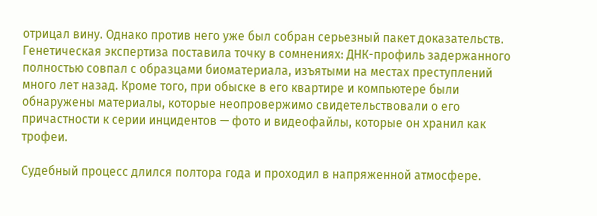отрицал вину. Однако против него уже был собран серьезный пакет доказательств. Генетическая экспертиза поставила точку в сомнениях: ДНК-профиль задержанного полностью совпал с образцами биоматериала, изъятыми на местах преступлений много лет назад. Кроме того, при обыске в его квартире и компьютере были обнаружены материалы, которые неопровержимо свидетельствовали о его причастности к серии инцидентов — фото и видеофайлы, которые он хранил как трофеи.

Судебный процесс длился полтора года и проходил в напряженной атмосфере.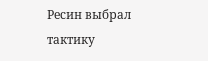Ресин выбрал тактику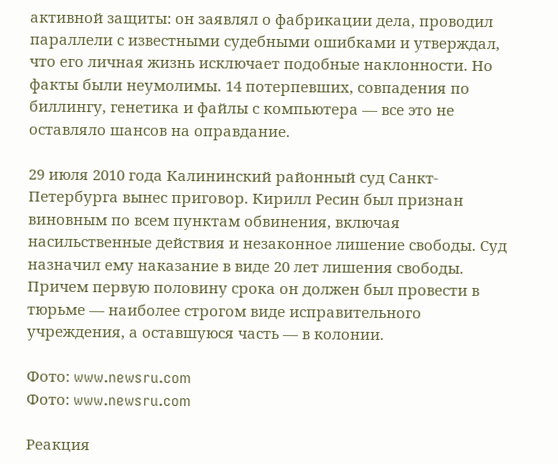активной защиты: он заявлял о фабрикации дела, проводил параллели с известными судебными ошибками и утверждал, что его личная жизнь исключает подобные наклонности. Но факты были неумолимы. 14 потерпевших, совпадения по биллингу, генетика и файлы с компьютера — все это не оставляло шансов на оправдание.

29 июля 2010 года Калининский районный суд Санкт-Петербурга вынес приговор. Кирилл Ресин был признан виновным по всем пунктам обвинения, включая насильственные действия и незаконное лишение свободы. Суд назначил ему наказание в виде 20 лет лишения свободы. Причем первую половину срока он должен был провести в тюрьме — наиболее строгом виде исправительного учреждения, а оставшуюся часть — в колонии.

Фото: www.newsru.com
Фото: www.newsru.com

Реакция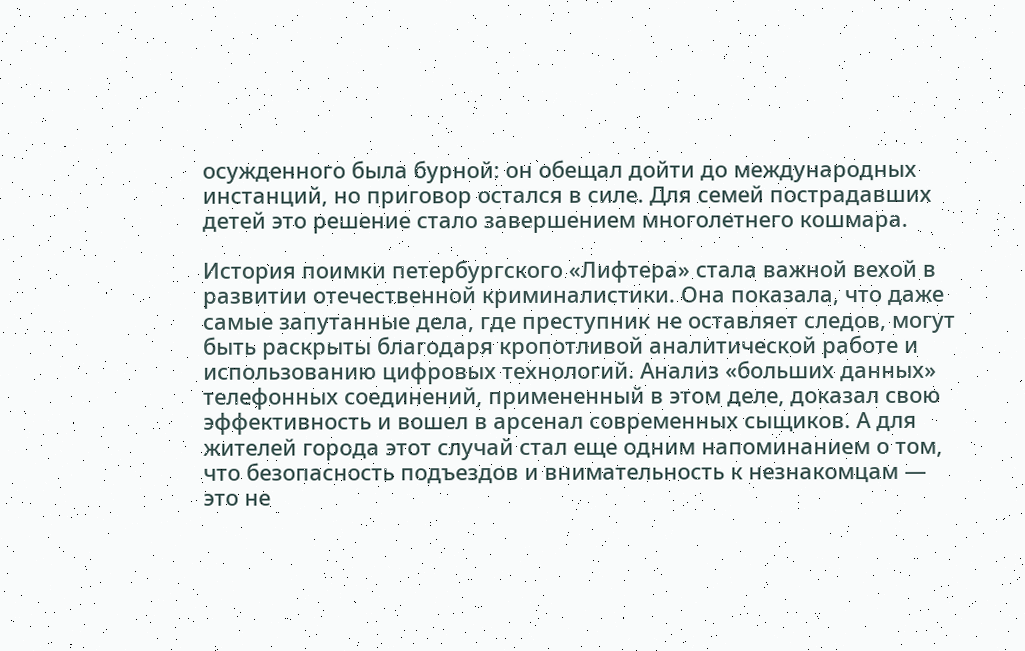осужденного была бурной: он обещал дойти до международных инстанций, но приговор остался в силе. Для семей пострадавших детей это решение стало завершением многолетнего кошмара.

История поимки петербургского «Лифтера» стала важной вехой в развитии отечественной криминалистики. Она показала, что даже самые запутанные дела, где преступник не оставляет следов, могут быть раскрыты благодаря кропотливой аналитической работе и использованию цифровых технологий. Анализ «больших данных» телефонных соединений, примененный в этом деле, доказал свою эффективность и вошел в арсенал современных сыщиков. А для жителей города этот случай стал еще одним напоминанием о том, что безопасность подъездов и внимательность к незнакомцам — это не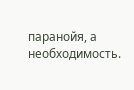паранойя, а необходимость.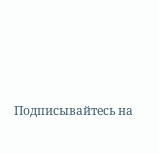Подписывайтесь на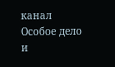канал Особое дело и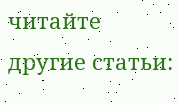читайте другие статьи: